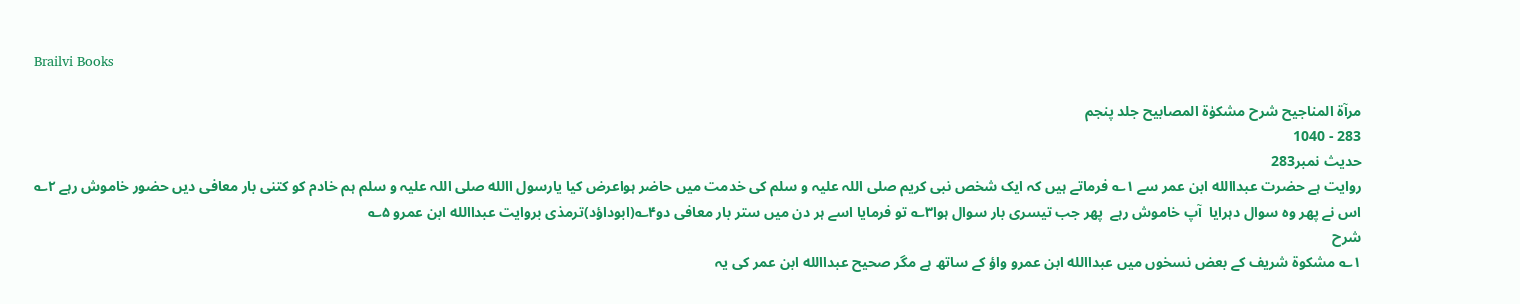Brailvi Books

مرآۃ المناجیح شرح مشکوٰۃ المصابیح جلد پنجم
283 - 1040
حدیث نمبر283
روایت ہے حضرت عبداالله ابن عمر سے ۱؎ فرماتے ہیں کہ ایک شخص نبی کریم صلی اللہ علیہ و سلم کی خدمت میں حاضر ہواعرض کیا یارسول االله صلی اللہ علیہ و سلم ہم خادم کو کتنی بار معافی دیں حضور خاموش رہے ۲؎ اس نے پھر وہ سوال دہرایا  آپ خاموش رہے  پھر جب تیسری بار سوال ہوا۳؎ تو فرمایا اسے ہر دن میں ستر بار معافی دو۴؎(ابوداؤد)ترمذی بروایت عبداالله ابن عمرو ۵؎
شرح
۱؎ مشکوۃ شریف کے بعض نسخوں میں عبداالله ابن عمرو واؤ کے ساتھ ہے مگر صحیح عبداالله ابن عمر کی یہ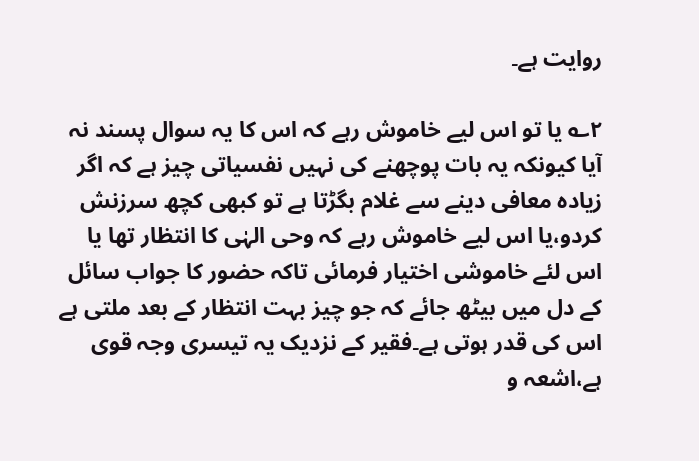روایت ہے۔

۲؎ یا تو اس لیے خاموش رہے کہ اس کا یہ سوال پسند نہ آیا کیونکہ یہ بات پوچھنے کی نہیں نفسیاتی چیز ہے کہ اگر زیادہ معافی دینے سے غلام بگڑتا ہے تو کبھی کچھ سرزنش کردو،یا اس لیے خاموش رہے کہ وحی الہٰی کا انتظار تھا یا اس لئے خاموشی اختیار فرمائی تاکہ حضور کا جواب سائل کے دل میں بیٹھ جائے کہ جو چیز بہت انتظار کے بعد ملتی ہے اس کی قدر ہوتی ہے۔فقیر کے نزدیک یہ تیسری وجہ قوی ہے،اشعہ و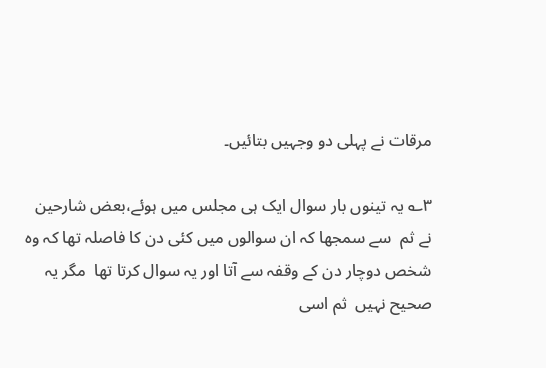مرقات نے پہلی دو وجہیں بتائیں۔

۳؎ یہ تینوں بار سوال ایک ہی مجلس میں ہوئے،بعض شارحین نے ثم  سے سمجھا کہ ان سوالوں میں کئی دن کا فاصلہ تھا کہ وہ شخص دوچار دن کے وقفہ سے آتا اور یہ سوال کرتا تھا  مگر یہ صحیح نہیں  ثم اسی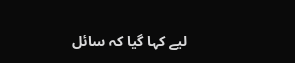لیے کہا گیا کہ سائل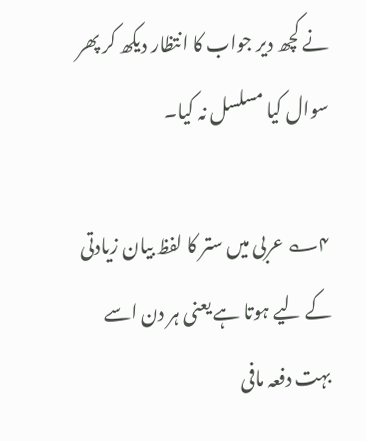نے کچھ دیر جواب کا انتظار دیکھ کر پھر سوال کیا مسلسل نہ کیا۔

۴؎ عربی میں ستر کا لفظ بیان زیادتی کے لیے ہوتا ہے یعنی ہر دن اسے بہت دفعہ مافی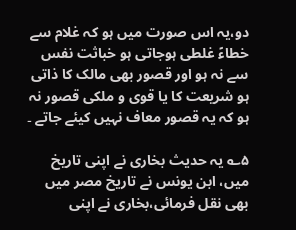دو،یہ اس صورت میں ہو کہ غلام سے خطاءً غلطی ہوجاتی ہو خباثت نفس سے نہ ہو اور قصور بھی مالک کا ذاتی ہو شریعت کا یا قوی و ملکی قصور نہ ہو کہ یہ قصور معاف نہیں کیئے جاتے ۔

۵؎ یہ حدیث بخاری نے اپنی تاریخ میں، ابن یونس نے تاریخ مصر میں بھی نقل فرمائی،بخاری نے اپنی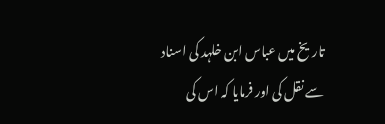تاریخ میں عباس ابن خلہد کی اسناد سے نقل کی اور فرمایا کہ اس کی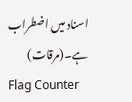اسناد میں اضطراب ہے۔(مرقات)
Flag Counter